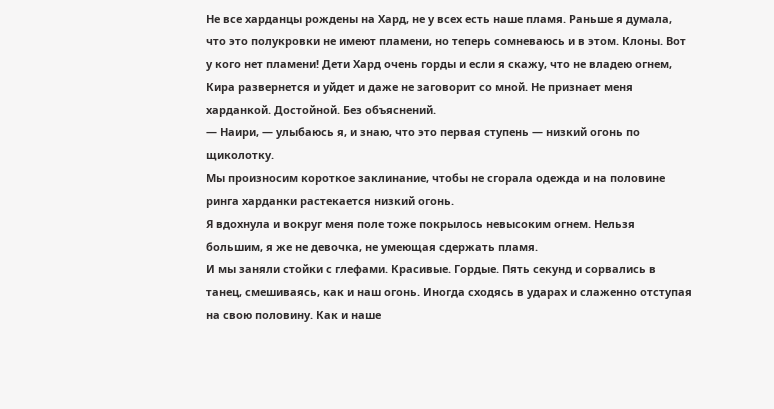Не все харданцы рождены на Хард, не у всех есть наше пламя. Раньше я думала, что это полукровки не имеют пламени, но теперь сомневаюсь и в этом. Клоны. Вот у кого нет пламени! Дети Хард очень горды и если я скажу, что не владею огнем, Кира развернется и уйдет и даже не заговорит со мной. Не признает меня харданкой. Достойной. Без объяснений.
— Наири, — улыбаюсь я, и знаю, что это первая ступень — низкий огонь по щиколотку.
Мы произносим короткое заклинание, чтобы не сгорала одежда и на половине ринга харданки растекается низкий огонь.
Я вдохнула и вокруг меня поле тоже покрылось невысоким огнем. Нельзя большим, я же не девочка, не умеющая сдержать пламя.
И мы заняли стойки с глефами. Красивые. Гордые. Пять секунд и сорвались в танец, смешиваясь, как и наш огонь. Иногда сходясь в ударах и слаженно отступая на свою половину. Как и наше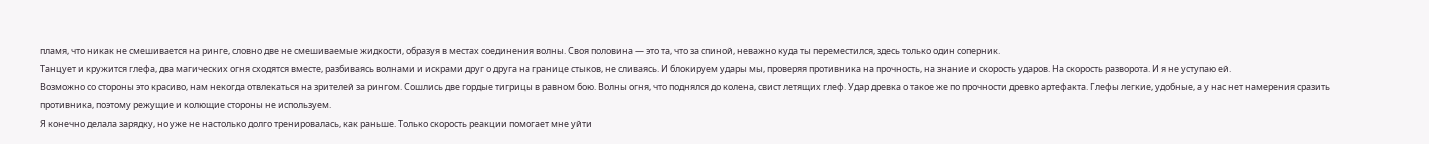пламя, что никак не смешивается на ринге, словно две не смешиваемые жидкости, образуя в местах соединения волны. Своя половина — это та, что за спиной, неважно куда ты переместился, здесь только один соперник.
Танцует и кружится глефа, два магических огня сходятся вместе, разбиваясь волнами и искрами друг о друга на границе стыков, не сливаясь. И блокируем удары мы, проверяя противника на прочность, на знание и скорость ударов. На скорость разворота. И я не уступаю ей.
Возможно со стороны это красиво, нам некогда отвлекаться на зрителей за рингом. Сошлись две гордые тигрицы в равном бою. Волны огня, что поднялся до колена, свист летящих глеф. Удар древка о такое же по прочности древко артефакта. Глефы легкие, удобные, а у нас нет намерения сразить противника, поэтому режущие и колющие стороны не используем.
Я конечно делала зарядку, но уже не настолько долго тренировалась, как раньше. Только скорость реакции помогает мне уйти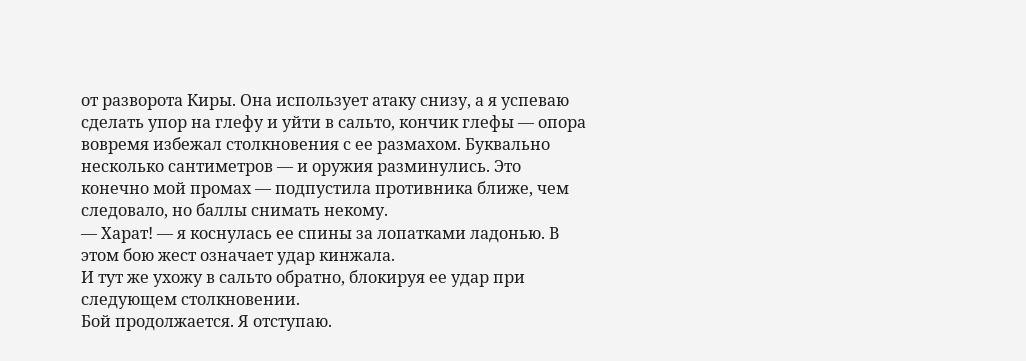от разворота Киры. Она использует атаку снизу, а я успеваю сделать упор на глефу и уйти в сальто, кончик глефы — опора вовремя избежал столкновения с ее размахом. Буквально несколько сантиметров — и оружия разминулись. Это конечно мой промах — подпустила противника ближе, чем следовало, но баллы снимать некому.
— Харат! — я коснулась ее спины за лопатками ладонью. В этом бою жест означает удар кинжала.
И тут же ухожу в сальто обратно, блокируя ее удар при следующем столкновении.
Бой продолжается. Я отступаю.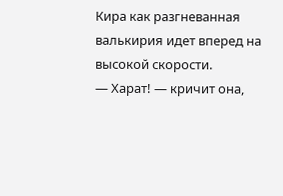Кира как разгневанная валькирия идет вперед на высокой скорости.
— Харат! — кричит она,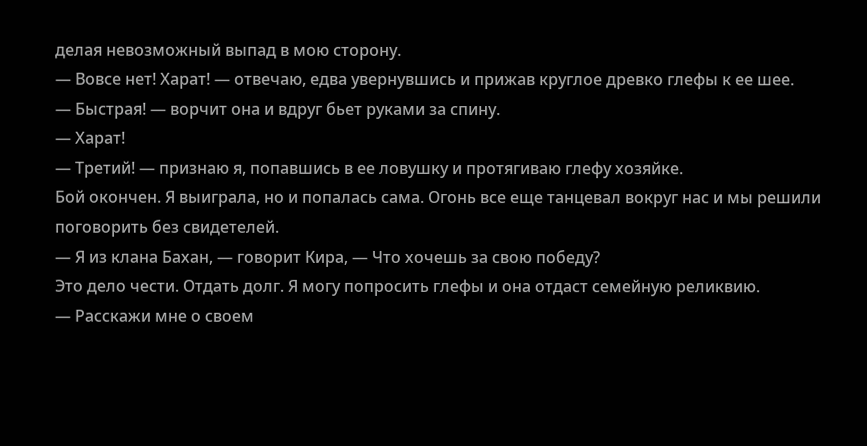делая невозможный выпад в мою сторону.
— Вовсе нет! Харат! — отвечаю, едва увернувшись и прижав круглое древко глефы к ее шее.
— Быстрая! — ворчит она и вдруг бьет руками за спину.
— Харат!
— Третий! — признаю я, попавшись в ее ловушку и протягиваю глефу хозяйке.
Бой окончен. Я выиграла, но и попалась сама. Огонь все еще танцевал вокруг нас и мы решили поговорить без свидетелей.
— Я из клана Бахан, — говорит Кира, — Что хочешь за свою победу?
Это дело чести. Отдать долг. Я могу попросить глефы и она отдаст семейную реликвию.
— Расскажи мне о своем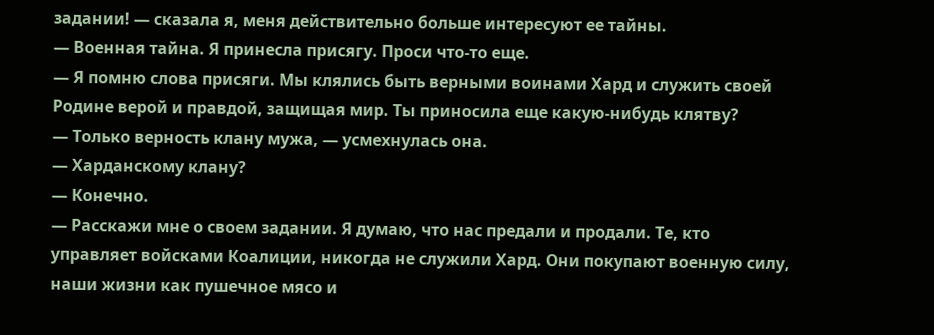задании! — сказала я, меня действительно больше интересуют ее тайны.
— Военная тайна. Я принесла присягу. Проси что-то еще.
— Я помню слова присяги. Мы клялись быть верными воинами Хард и служить своей Родине верой и правдой, защищая мир. Ты приносила еще какую-нибудь клятву?
— Только верность клану мужа, — усмехнулась она.
— Харданскому клану?
— Конечно.
— Расскажи мне о своем задании. Я думаю, что нас предали и продали. Те, кто управляет войсками Коалиции, никогда не служили Хард. Они покупают военную силу, наши жизни как пушечное мясо и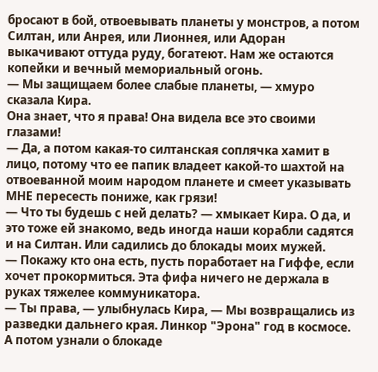бросают в бой, отвоевывать планеты у монстров, а потом Силтан, или Анрея, или Лионнея, или Адоран выкачивают оттуда руду, богатеют. Нам же остаются копейки и вечный мемориальный огонь.
— Мы защищаем более слабые планеты, — хмуро сказала Кира.
Она знает, что я права! Она видела все это своими глазами!
— Да, а потом какая-то силтанская соплячка хамит в лицо, потому что ее папик владеет какой-то шахтой на отвоеванной моим народом планете и смеет указывать МНЕ пересесть пониже, как грязи!
— Что ты будешь с ней делать? — хмыкает Кира. О да, и это тоже ей знакомо, ведь иногда наши корабли садятся и на Силтан. Или садились до блокады моих мужей.
— Покажу кто она есть, пусть поработает на Гиффе, если хочет прокормиться. Эта фифа ничего не держала в руках тяжелее коммуникатора.
— Ты права, — улыбнулась Кира, — Мы возвращались из разведки дальнего края. Линкор "Эрона" год в космосе. А потом узнали о блокаде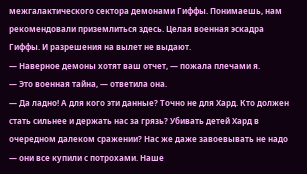межгалактического сектора демонами Гиффы. Понимаешь, нам рекомендовали приземлиться здесь. Целая военная эскадра Гиффы. И разрешения на вылет не выдают.
— Наверное демоны хотят ваш отчет, — пожала плечами я.
— Это военная тайна, — ответила она.
— Да ладно! А для кого эти данные? Точно не для Хард. Кто должен стать сильнее и держать нас за грязь? Убивать детей Хард в очередном далеком сражении? Нас же даже завоевывать не надо — они все купили с потрохами. Наше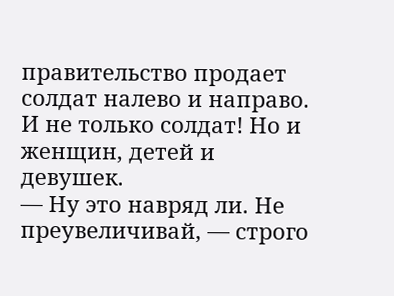правительство продает солдат налево и направо. И не только солдат! Но и женщин, детей и девушек.
— Ну это навряд ли. Не преувеличивай, — строго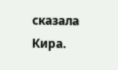сказала Кира.